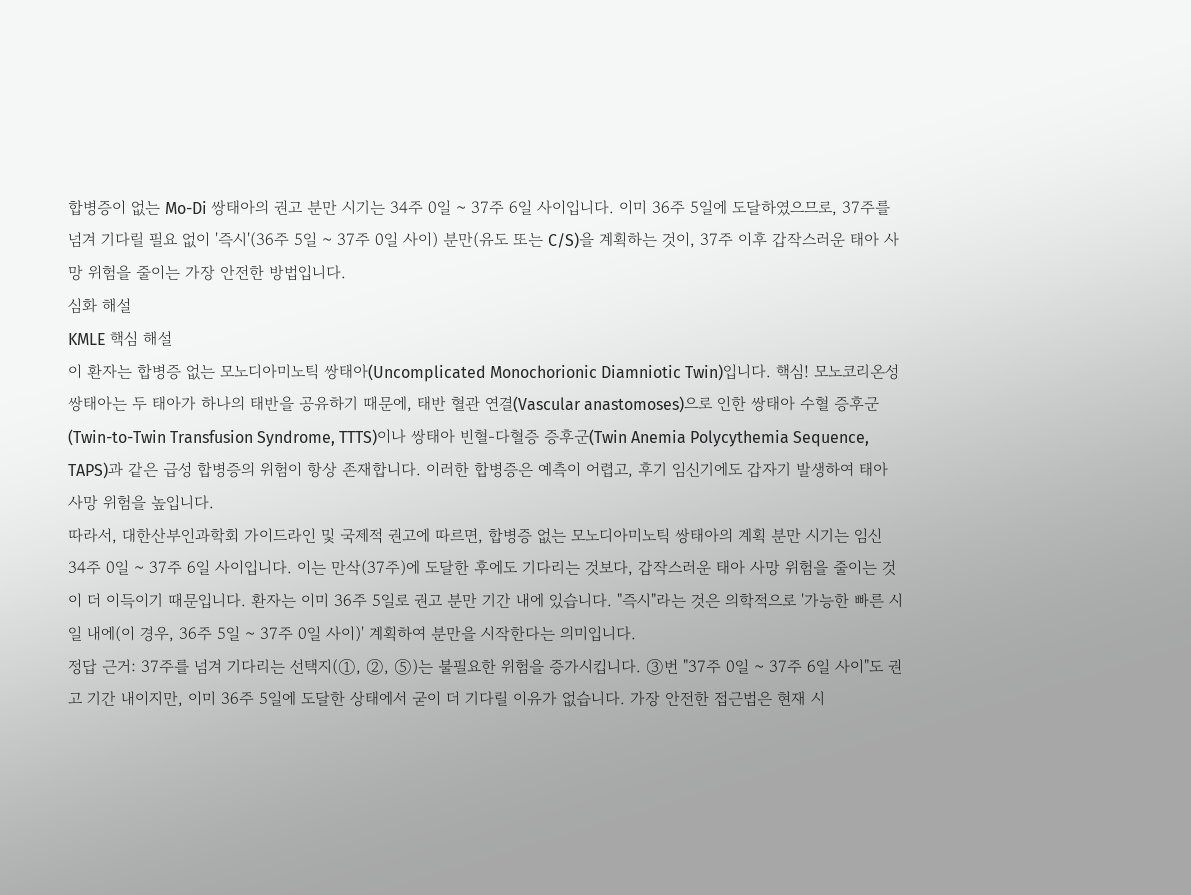합병증이 없는 Mo-Di 쌍태아의 권고 분만 시기는 34주 0일 ~ 37주 6일 사이입니다. 이미 36주 5일에 도달하였으므로, 37주를 넘겨 기다릴 필요 없이 '즉시'(36주 5일 ~ 37주 0일 사이) 분만(유도 또는 C/S)을 계획하는 것이, 37주 이후 갑작스러운 태아 사망 위험을 줄이는 가장 안전한 방법입니다.
심화 해설
KMLE 핵심 해설
이 환자는 합병증 없는 모노디아미노틱 쌍태아(Uncomplicated Monochorionic Diamniotic Twin)입니다. 핵심! 모노코리온성 쌍태아는 두 태아가 하나의 태반을 공유하기 때문에, 태반 혈관 연결(Vascular anastomoses)으로 인한 쌍태아 수혈 증후군(Twin-to-Twin Transfusion Syndrome, TTTS)이나 쌍태아 빈혈-다혈증 증후군(Twin Anemia Polycythemia Sequence, TAPS)과 같은 급성 합병증의 위험이 항상 존재합니다. 이러한 합병증은 예측이 어렵고, 후기 임신기에도 갑자기 발생하여 태아 사망 위험을 높입니다.
따라서, 대한산부인과학회 가이드라인 및 국제적 권고에 따르면, 합병증 없는 모노디아미노틱 쌍태아의 계획 분만 시기는 임신 34주 0일 ~ 37주 6일 사이입니다. 이는 만삭(37주)에 도달한 후에도 기다리는 것보다, 갑작스러운 태아 사망 위험을 줄이는 것이 더 이득이기 때문입니다. 환자는 이미 36주 5일로 권고 분만 기간 내에 있습니다. "즉시"라는 것은 의학적으로 '가능한 빠른 시일 내에(이 경우, 36주 5일 ~ 37주 0일 사이)' 계획하여 분만을 시작한다는 의미입니다.
정답 근거: 37주를 넘겨 기다리는 선택지(①, ②, ⑤)는 불필요한 위험을 증가시킵니다. ③번 "37주 0일 ~ 37주 6일 사이"도 권고 기간 내이지만, 이미 36주 5일에 도달한 상태에서 굳이 더 기다릴 이유가 없습니다. 가장 안전한 접근법은 현재 시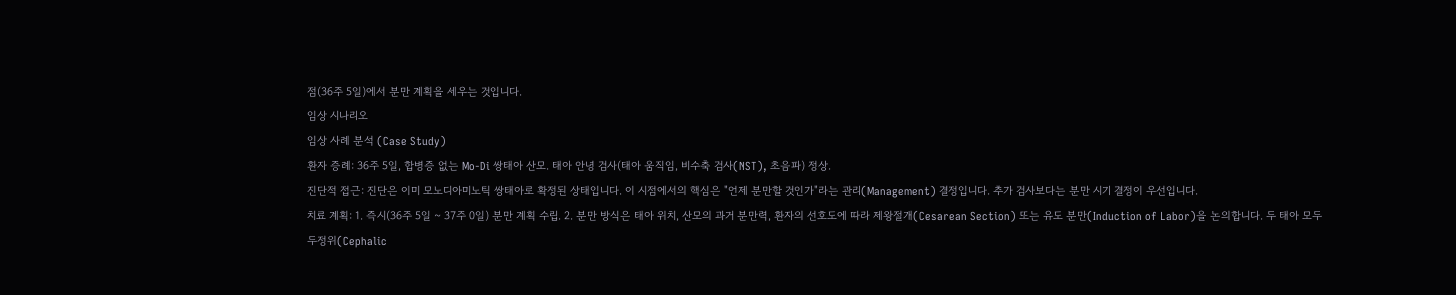점(36주 5일)에서 분만 계획을 세우는 것입니다.
임상 시나리오
임상 사례 분석 (Case Study)
환자 증례: 36주 5일, 합병증 없는 Mo-Di 쌍태아 산모. 태아 안녕 검사(태아 움직임, 비수축 검사(NST), 초음파) 정상.
진단적 접근: 진단은 이미 모노디아미노틱 쌍태아로 확정된 상태입니다. 이 시점에서의 핵심은 "언제 분만할 것인가"라는 관리(Management) 결정입니다. 추가 검사보다는 분만 시기 결정이 우선입니다.
치료 계획: 1. 즉시(36주 5일 ~ 37주 0일) 분만 계획 수립. 2. 분만 방식은 태아 위치, 산모의 과거 분만력, 환자의 선호도에 따라 제왕절개(Cesarean Section) 또는 유도 분만(Induction of Labor)을 논의합니다. 두 태아 모두 두정위(Cephalic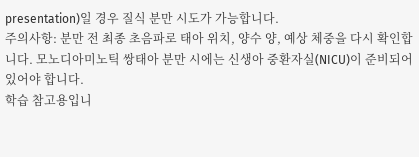presentation)일 경우 질식 분만 시도가 가능합니다.
주의사항: 분만 전 최종 초음파로 태아 위치, 양수 양, 예상 체중을 다시 확인합니다. 모노디아미노틱 쌍태아 분만 시에는 신생아 중환자실(NICU)이 준비되어 있어야 합니다.
학습 참고용입니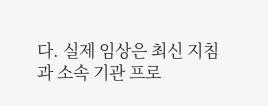다. 실제 임상은 최신 지침과 소속 기관 프로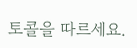토콜을 따르세요.